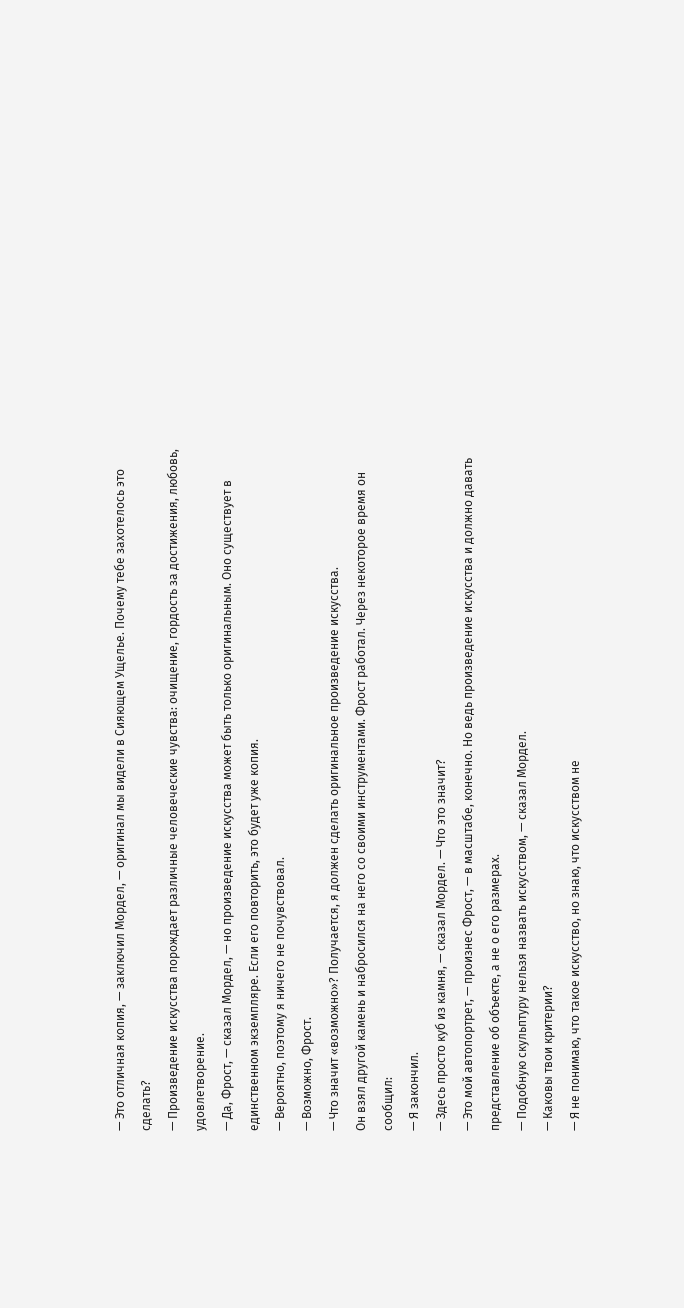— Это отличная копия, — заключил Мордел, — оригинал мы видели в Сияющем Ущелье. Почему тебе захотелось это сделать?
— Произведение искусства порождает различные человеческие чувства: очищение, гордость за достижения, любовь, удовлетворение.
— Да, Фрост, — сказал Мордел, — но произведение искусства может быть только оригинальным. Оно существует в единственном экземпляре. Если его повторить, это будет уже копия.
— Вероятно, поэтому я ничего не почувствовал.
— Возможно, Фрост.
— Что значит «возможно»? Получается, я должен сделать оригинальное произведение искусства.
Он взял другой камень и набросился на него со своими инструментами. Фрост работал. Через некоторое время он сообщил:
— Я закончил.
— Здесь просто куб из камня, — сказал Мордел. — Что это значит?
— Это мой автопортрет, — произнес Фрост, — в масштабе, конечно. Но ведь произведение искусства и должно давать представление об объекте, а не о его размерах.
— Подобную скульптуру нельзя назвать искусством, — сказал Мордел.
— Каковы твои критерии?
— Я не понимаю, что такое искусство, но знаю, что искусством не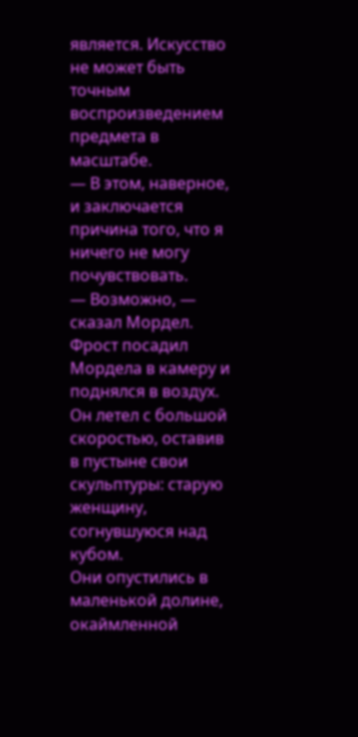является. Искусство не может быть точным воспроизведением предмета в масштабе.
— В этом, наверное, и заключается причина того, что я ничего не могу почувствовать.
— Возможно, — сказал Мордел.
Фрост посадил Мордела в камеру и поднялся в воздух. Он летел с большой скоростью, оставив в пустыне свои скульптуры: старую женщину, согнувшуюся над кубом.
Они опустились в маленькой долине, окаймленной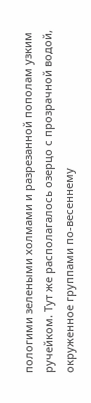пологими зелеными холмами и разрезанной пополам узким ручейком. Тут же располагалось озерцо с прозрачной водой, окруженное группами по-весеннему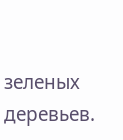зеленых деревьев.